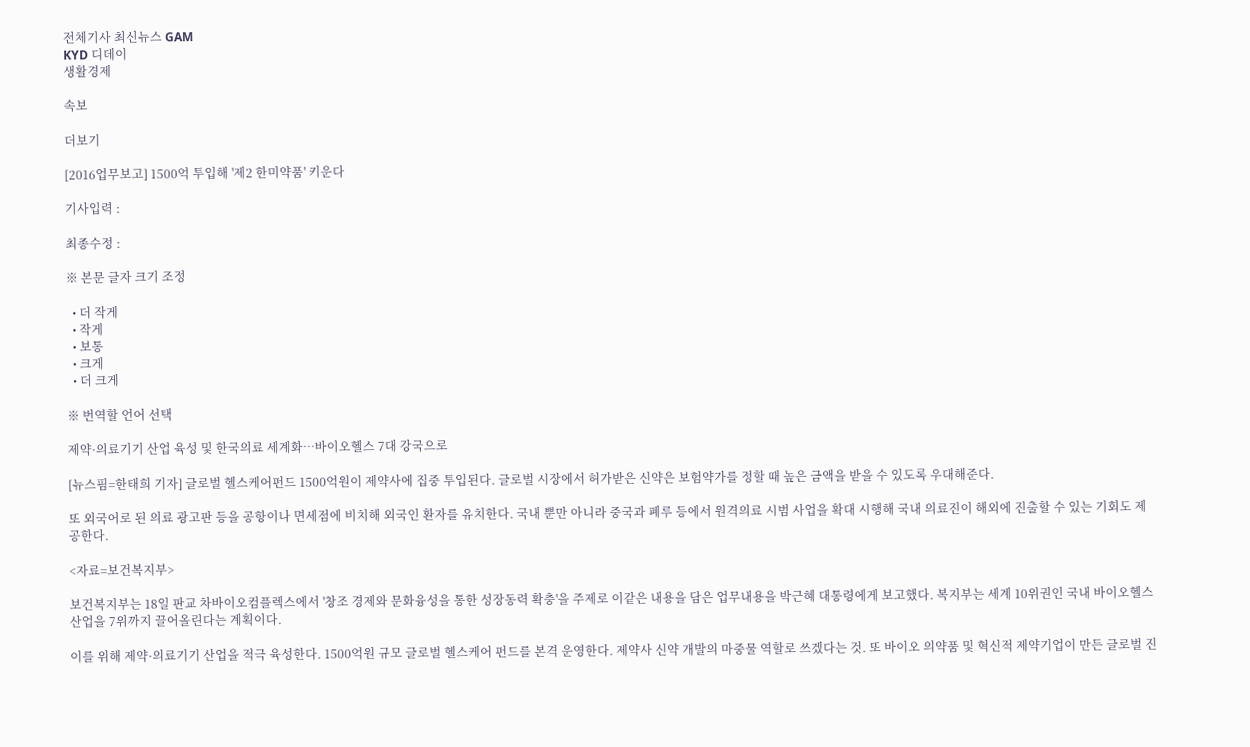전체기사 최신뉴스 GAM
KYD 디데이
생활경제

속보

더보기

[2016업무보고] 1500억 투입해 '제2 한미약품' 키운다

기사입력 :

최종수정 :

※ 본문 글자 크기 조정

  • 더 작게
  • 작게
  • 보통
  • 크게
  • 더 크게

※ 번역할 언어 선택

제약·의료기기 산업 육성 및 한국의료 세계화…바이오헬스 7대 강국으로

[뉴스핌=한태희 기자] 글로벌 헬스케어펀드 1500억원이 제약사에 집중 투입된다. 글로벌 시장에서 허가받은 신약은 보험약가를 정할 때 높은 금액을 받을 수 있도록 우대해준다.

또 외국어로 된 의료 광고판 등을 공항이나 면세점에 비치해 외국인 환자를 유치한다. 국내 뿐만 아니라 중국과 폐루 등에서 원격의료 시범 사업을 확대 시행해 국내 의료진이 해외에 진출할 수 있는 기회도 제공한다.

<자료=보건복지부>

보건복지부는 18일 판교 차바이오컴플렉스에서 '창조 경제와 문화융성을 통한 성장동력 확충'을 주제로 이같은 내용을 담은 업무내용을 박근혜 대통령에게 보고했다. 복지부는 세계 10위권인 국내 바이오헬스 산업을 7위까지 끌어올린다는 계획이다.

이를 위해 제약·의료기기 산업을 적극 육성한다. 1500억원 규모 글로벌 헬스케어 펀드를 본격 운영한다. 제약사 신약 개발의 마중물 역할로 쓰겠다는 것. 또 바이오 의약품 및 혁신적 제약기업이 만든 글로벌 진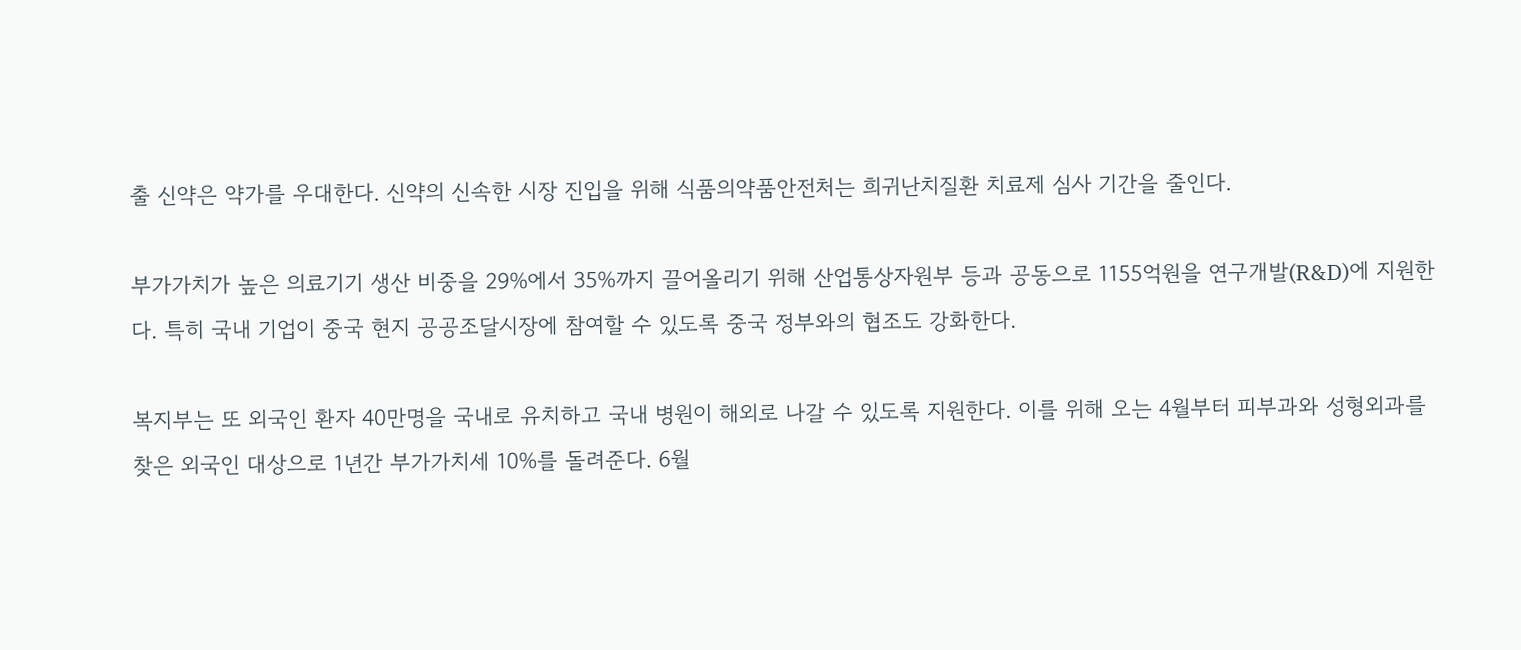출 신약은 약가를 우대한다. 신약의 신속한 시장 진입을 위해 식품의약품안전처는 희귀난치질환 치료제 심사 기간을 줄인다.

부가가치가 높은 의료기기 생산 비중을 29%에서 35%까지 끌어올리기 위해 산업통상자원부 등과 공동으로 1155억원을 연구개발(R&D)에 지원한다. 특히 국내 기업이 중국 현지 공공조달시장에 참여할 수 있도록 중국 정부와의 협조도 강화한다.

복지부는 또 외국인 환자 40만명을 국내로 유치하고 국내 병원이 해외로 나갈 수 있도록 지원한다. 이를 위해 오는 4월부터 피부과와 성형외과를 찾은 외국인 대상으로 1년간 부가가치세 10%를 돌려준다. 6월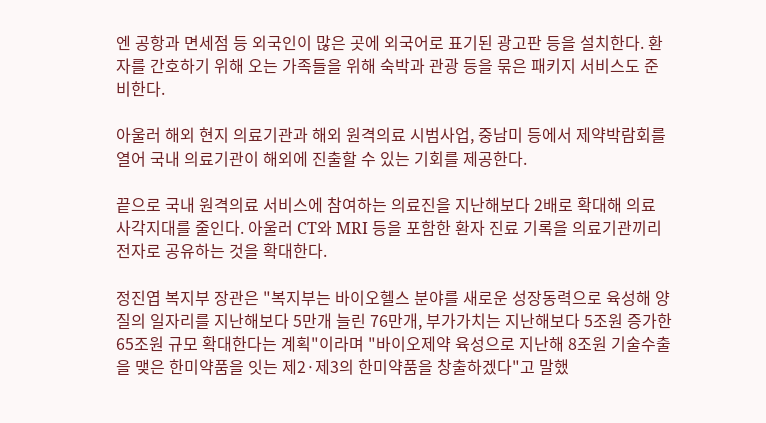엔 공항과 면세점 등 외국인이 많은 곳에 외국어로 표기된 광고판 등을 설치한다. 환자를 간호하기 위해 오는 가족들을 위해 숙박과 관광 등을 묶은 패키지 서비스도 준비한다.

아울러 해외 현지 의료기관과 해외 원격의료 시범사업, 중남미 등에서 제약박람회를 열어 국내 의료기관이 해외에 진출할 수 있는 기회를 제공한다.

끝으로 국내 원격의료 서비스에 참여하는 의료진을 지난해보다 2배로 확대해 의료 사각지대를 줄인다. 아울러 CT와 MRI 등을 포함한 환자 진료 기록을 의료기관끼리 전자로 공유하는 것을 확대한다.

정진엽 복지부 장관은 "복지부는 바이오헬스 분야를 새로운 성장동력으로 육성해 양질의 일자리를 지난해보다 5만개 늘린 76만개, 부가가치는 지난해보다 5조원 증가한 65조원 규모 확대한다는 계획"이라며 "바이오제약 육성으로 지난해 8조원 기술수출을 맺은 한미약품을 잇는 제2·제3의 한미약품을 창출하겠다"고 말했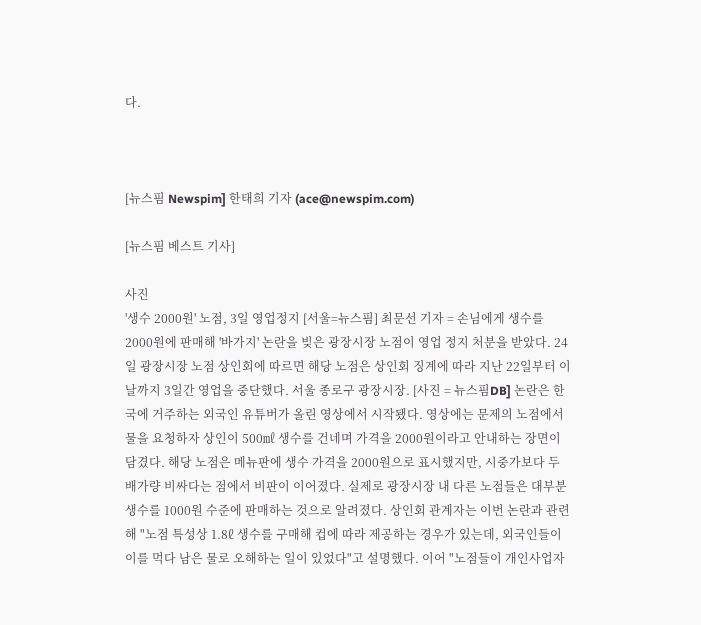다.



[뉴스핌 Newspim] 한태희 기자 (ace@newspim.com)

[뉴스핌 베스트 기사]

사진
'생수 2000원' 노점, 3일 영업정지 [서울=뉴스핌] 최문선 기자 = 손님에게 생수를 2000원에 판매해 '바가지' 논란을 빚은 광장시장 노점이 영업 정지 처분을 받았다. 24일 광장시장 노점 상인회에 따르면 해당 노점은 상인회 징계에 따라 지난 22일부터 이날까지 3일간 영업을 중단했다. 서울 종로구 광장시장. [사진 = 뉴스핌DB] 논란은 한국에 거주하는 외국인 유튜버가 올린 영상에서 시작됐다. 영상에는 문제의 노점에서 물을 요청하자 상인이 500㎖ 생수를 건네며 가격을 2000원이라고 안내하는 장면이 담겼다. 해당 노점은 메뉴판에 생수 가격을 2000원으로 표시했지만, 시중가보다 두 배가량 비싸다는 점에서 비판이 이어졌다. 실제로 광장시장 내 다른 노점들은 대부분 생수를 1000원 수준에 판매하는 것으로 알려졌다. 상인회 관계자는 이번 논란과 관련해 "노점 특성상 1.8ℓ 생수를 구매해 컵에 따라 제공하는 경우가 있는데, 외국인들이 이를 먹다 남은 물로 오해하는 일이 있었다"고 설명했다. 이어 "노점들이 개인사업자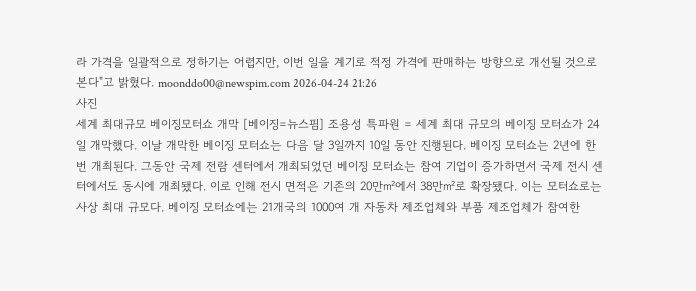라 가격을 일괄적으로 정하기는 어렵지만, 이번 일을 계기로 적정 가격에 판매하는 방향으로 개선될 것으로 본다"고 밝혔다. moonddo00@newspim.com 2026-04-24 21:26
사진
세계 최대규모 베이징모터쇼 개막 [베이징=뉴스핌] 조용성 특파원 = 세계 최대 규모의 베이징 모터쇼가 24일 개막했다. 이날 개막한 베이징 모터쇼는 다음 달 3일까지 10일 동안 진행된다. 베이징 모터쇼는 2년에 한 번 개최된다. 그동안 국제 전람 센터에서 개최되었던 베이징 모터쇼는 참여 기업이 증가하면서 국제 전시 센터에서도 동시에 개최됐다. 이로 인해 전시 면적은 기존의 20만㎡에서 38만㎡로 확장됐다. 이는 모터쇼로는 사상 최대 규모다. 베이징 모터쇼에는 21개국의 1000여 개 자동차 제조업체와 부품 제조업체가 참여한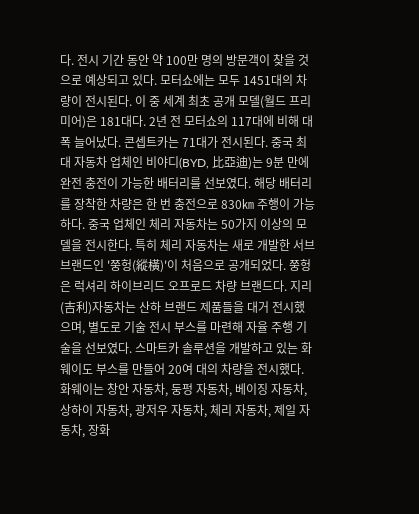다. 전시 기간 동안 약 100만 명의 방문객이 찾을 것으로 예상되고 있다. 모터쇼에는 모두 1451대의 차량이 전시된다. 이 중 세계 최초 공개 모델(월드 프리미어)은 181대다. 2년 전 모터쇼의 117대에 비해 대폭 늘어났다. 콘셉트카는 71대가 전시된다. 중국 최대 자동차 업체인 비야디(BYD, 比亞迪)는 9분 만에 완전 충전이 가능한 배터리를 선보였다. 해당 배터리를 장착한 차량은 한 번 충전으로 830㎞ 주행이 가능하다. 중국 업체인 체리 자동차는 50가지 이상의 모델을 전시한다. 특히 체리 자동차는 새로 개발한 서브 브랜드인 '쭝헝(縱橫)'이 처음으로 공개되었다. 쭝헝은 럭셔리 하이브리드 오프로드 차량 브랜드다. 지리(吉利)자동차는 산하 브랜드 제품들을 대거 전시했으며, 별도로 기술 전시 부스를 마련해 자율 주행 기술을 선보였다. 스마트카 솔루션을 개발하고 있는 화웨이도 부스를 만들어 20여 대의 차량을 전시했다. 화웨이는 창안 자동차, 둥펑 자동차, 베이징 자동차, 상하이 자동차, 광저우 자동차, 체리 자동차, 제일 자동차, 장화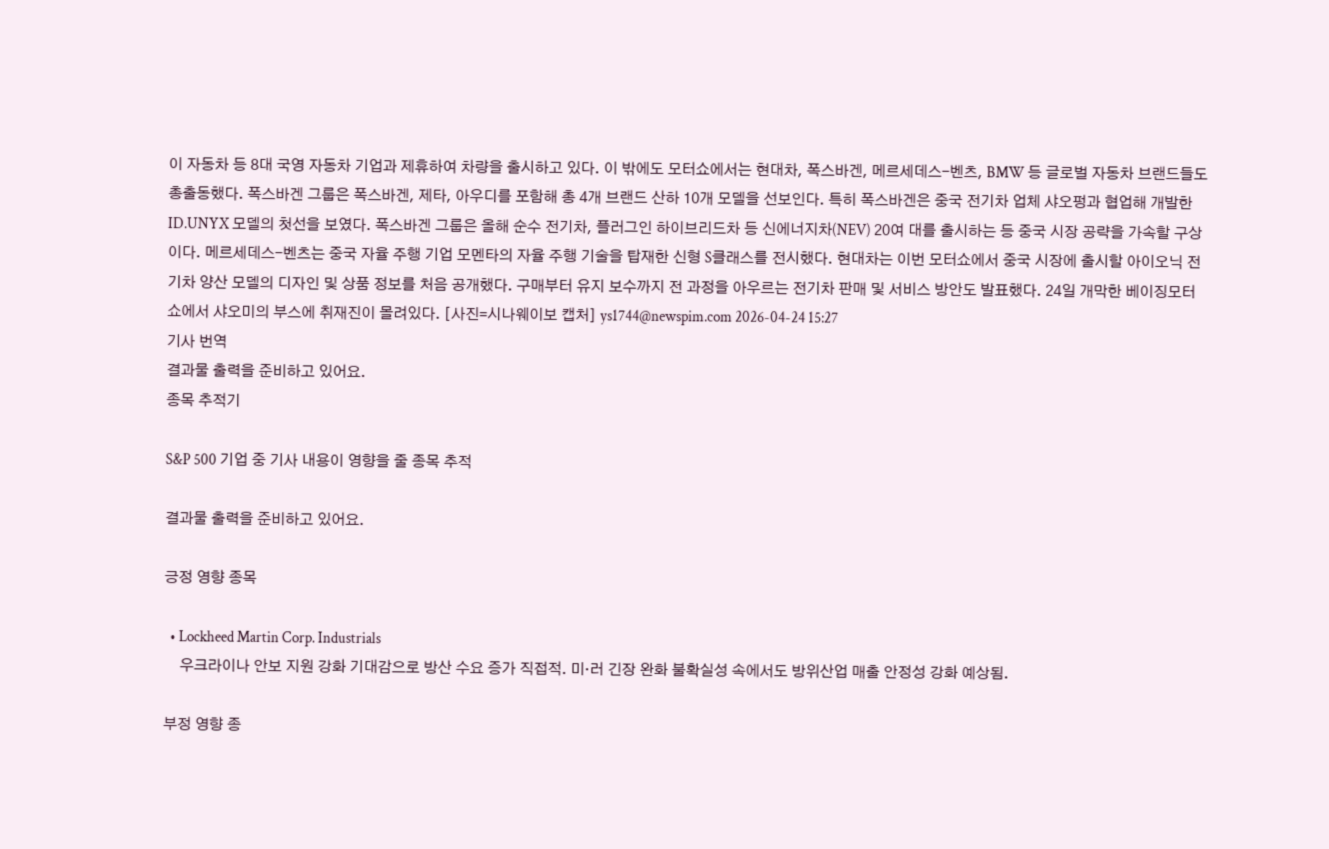이 자동차 등 8대 국영 자동차 기업과 제휴하여 차량을 출시하고 있다. 이 밖에도 모터쇼에서는 현대차, 폭스바겐, 메르세데스-벤츠, BMW 등 글로벌 자동차 브랜드들도 총출동했다. 폭스바겐 그룹은 폭스바겐, 제타, 아우디를 포함해 총 4개 브랜드 산하 10개 모델을 선보인다. 특히 폭스바겐은 중국 전기차 업체 샤오펑과 협업해 개발한 ID.UNYX 모델의 첫선을 보였다. 폭스바겐 그룹은 올해 순수 전기차, 플러그인 하이브리드차 등 신에너지차(NEV) 20여 대를 출시하는 등 중국 시장 공략을 가속할 구상이다. 메르세데스-벤츠는 중국 자율 주행 기업 모멘타의 자율 주행 기술을 탑재한 신형 S클래스를 전시했다. 현대차는 이번 모터쇼에서 중국 시장에 출시할 아이오닉 전기차 양산 모델의 디자인 및 상품 정보를 처음 공개했다. 구매부터 유지 보수까지 전 과정을 아우르는 전기차 판매 및 서비스 방안도 발표했다. 24일 개막한 베이징모터쇼에서 샤오미의 부스에 취재진이 몰려있다. [사진=시나웨이보 캡처] ys1744@newspim.com 2026-04-24 15:27
기사 번역
결과물 출력을 준비하고 있어요.
종목 추적기

S&P 500 기업 중 기사 내용이 영향을 줄 종목 추적

결과물 출력을 준비하고 있어요.

긍정 영향 종목

  • Lockheed Martin Corp. Industrials
    우크라이나 안보 지원 강화 기대감으로 방산 수요 증가 직접적. 미·러 긴장 완화 불확실성 속에서도 방위산업 매출 안정성 강화 예상됨.

부정 영향 종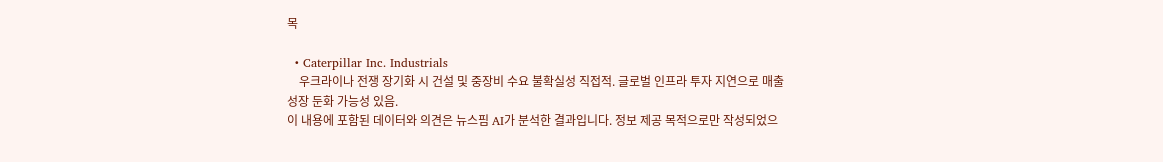목

  • Caterpillar Inc. Industrials
    우크라이나 전쟁 장기화 시 건설 및 중장비 수요 불확실성 직접적. 글로벌 인프라 투자 지연으로 매출 성장 둔화 가능성 있음.
이 내용에 포함된 데이터와 의견은 뉴스핌 AI가 분석한 결과입니다. 정보 제공 목적으로만 작성되었으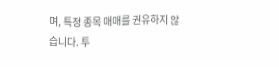며, 특정 종목 매매를 권유하지 않습니다. 투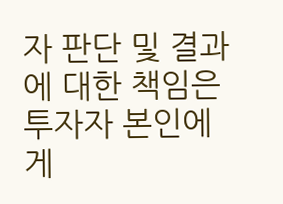자 판단 및 결과에 대한 책임은 투자자 본인에게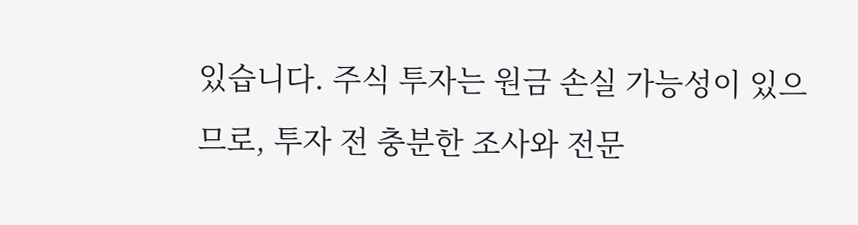있습니다. 주식 투자는 원금 손실 가능성이 있으므로, 투자 전 충분한 조사와 전문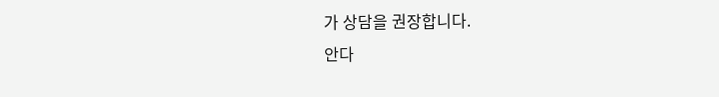가 상담을 권장합니다.
안다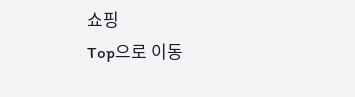쇼핑
Top으로 이동